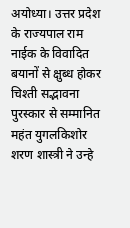अयोध्या। उत्तर प्रदेश के राज्यपाल राम नाईक के विवादित बयानों से क्षुब्ध होकर चिश्ती सद्भावना पुरस्कार से सम्मानित महंत युगलकिशोर शरण शास्त्री ने उन्हे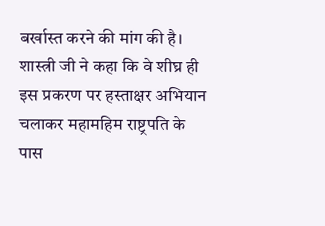बर्खास्त करने की मांग की है।
शास्त्री जी ने कहा कि वे शीघ्र ही इस प्रकरण पर हस्ताक्षर अभियान चलाकर महामहिम राष्ट्रपति के पास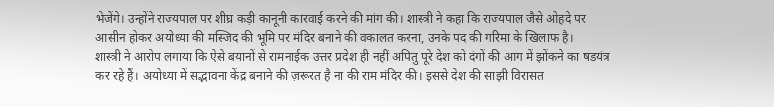भेजेंगे। उन्होंने राज्यपाल पर शीघ्र कड़ी कानूनी कारवाई करने की मांग की। शास्त्री ने कहा कि राज्यपाल जैसे ओहदे पर आसीन होकर अयोध्या की मस्जिद की भूमि पर मंदिर बनाने की वकालत करना, उनके पद की गरिमा के खिलाफ है।
शास्त्री ने आरोप लगाया कि ऐसे बयानों से रामनाईक उत्तर प्रदेश ही नहीं अपितु पूरे देश को दंगों की आग में झोंकने का षडयंत्र कर रहे हैं। अयोध्या में सद्भावना केंद्र बनाने की ज़रूरत है ना की राम मंदिर की। इससे देश की साझी विरासत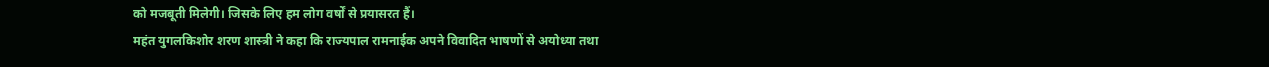को मजबूती मिलेगी। जिसके लिए हम लोग वर्षों से प्रयासरत हैं।
महंत युगलकिशोर शरण शास्त्री ने कहा कि राज्यपाल रामनाईक अपने विवादित भाषणों से अयोध्या तथा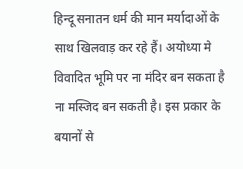हिन्दू सनातन धर्म की मान मर्यादाओं के साथ खिलवाड़ कर रहे हैं। अयोध्या मे विवादित भूमि पर ना मंदिर बन सकता है ना मस्जिद बन सकती है। इस प्रकार के बयानों से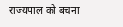राज्यपाल को बचना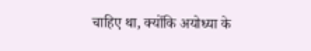चाहिए था, क्योंकि अयोध्या के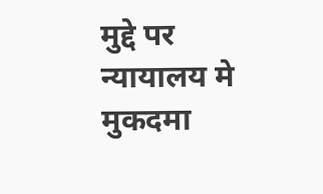मुद्दे पर न्यायालय मे मुकदमा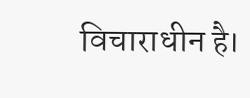विचाराधीन है।